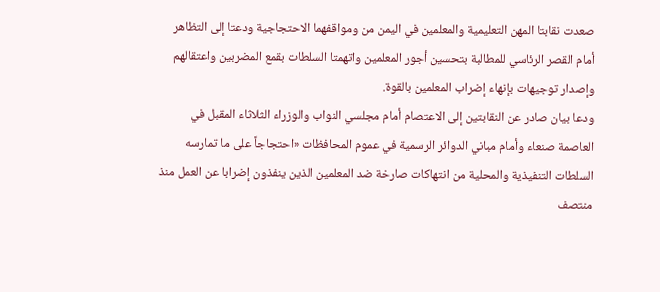صعدت نقابتا المهن التعليمية والمعلمين في اليمن من ومواقفهما الاحتجاجية ودعتا إلى التظاهر أمام القصر الرئاسي للمطالبة بتحسين أجور المعلمين واتهمتا السلطات بقمع المضربين واعتقالهم وإصدار توجيهات بإنهاء إضراب المعلمين بالقوة.
ودعا بيان صادر عن النقابتين إلى الاعتصام أمام مجلسي النواب والوزراء الثلاثاء المقبل في العاصمة صنعاء وأمام مباني الدوائر الرسمية في عموم المحافظات «احتجاجاً على ما تمارسه السلطات التنفيذية والمحلية من انتهاكات صارخة ضد المعلمين الذين ينفذون إضرابا عن العمل منذ منتصف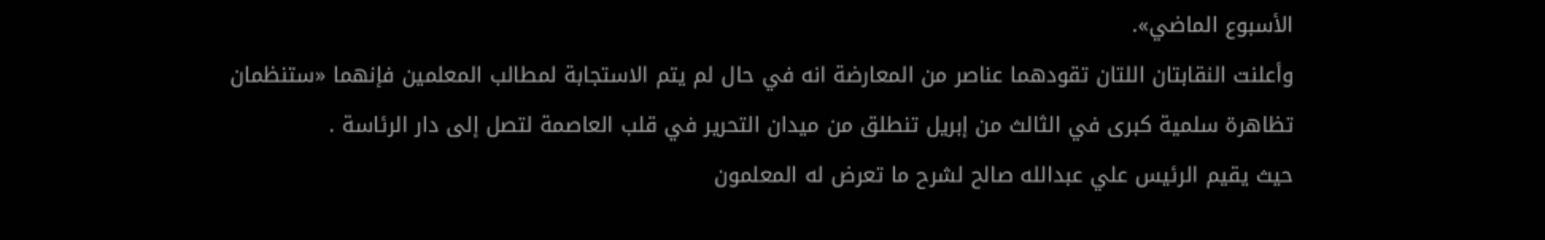الأسبوع الماضي».
وأعلنت النقابتان اللتان تقودهما عناصر من المعارضة انه في حال لم يتم الاستجابة لمطالب المعلمين فإنهما «ستنظمان تظاهرة سلمية كبرى في الثالث من إبريل تنطلق من ميدان التحرير في قلب العاصمة لتصل إلى دار الرئاسة .
حيث يقيم الرئيس علي عبدالله صالح لشرح ما تعرض له المعلمون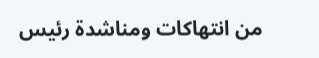من انتهاكات ومناشدة رئيس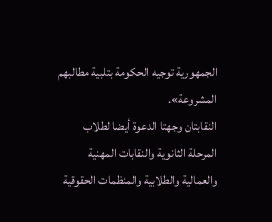الجمهورية توجيه الحكومة بتلبية مطالبهم المشروعة».
النقابتان وجهتا الدعوة أيضا لطلاب المرحلة الثانوية والنقابات المهنية والعمالية والطلابية والمنظمات الحقوقية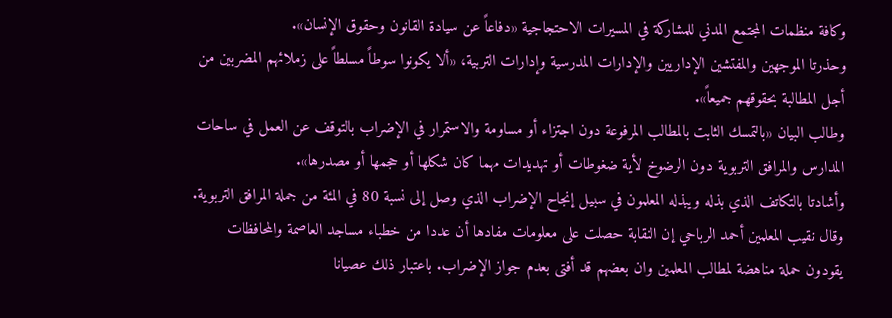وكافة منظمات المجتمع المدني للمشاركة في المسيرات الاحتجاجية «دفاعاً عن سيادة القانون وحقوق الإنسان».
وحذرتا الموجهين والمفتشين الإداريين والإدارات المدرسية وإدارات التربية، «ألا يكونوا سوطاً مسلطاً على زملائهم المضربين من أجل المطالبة بحقوقهم جميعاً».
وطالب البيان «بالتمسك الثابت بالمطالب المرفوعة دون اجتزاء أو مساومة والاستمرار في الإضراب بالتوقف عن العمل في ساحات المدارس والمرافق التربوية دون الرضوخ لأية ضغوطات أو تهديدات مهما كان شكلها أو حجمها أو مصدرها».
وأشادتا بالتكاتف الذي بذله ويبذله المعلمون في سبيل إنجاح الإضراب الذي وصل إلى نسبة 80 في المئة من جملة المرافق التربوية.
وقال نقيب المعلمين أحمد الرباحي إن النقابة حصلت على معلومات مفادها أن عددا من خطباء مساجد العاصمة والمحافظات يقودون حملة مناهضة لمطالب المعلمين وان بعضهم قد أفتى بعدم جواز الإضراب. باعتبار ذلك عصيانا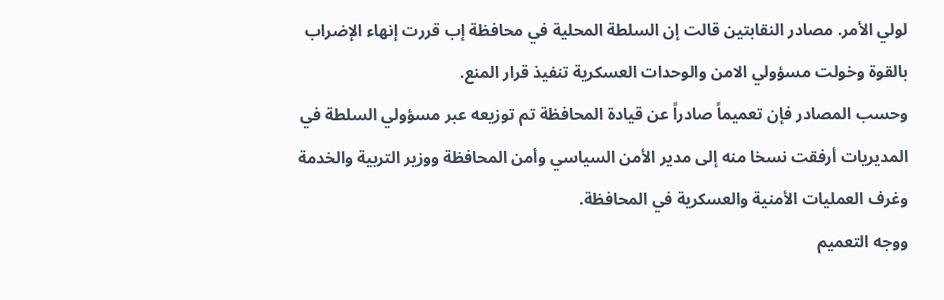لولي الأمر. مصادر النقابتين قالت إن السلطة المحلية في محافظة إب قررت إنهاء الإضراب بالقوة وخولت مسؤولي الامن والوحدات العسكرية تنفيذ قرار المنع.
وحسب المصادر فإن تعميماً صادراً عن قيادة المحافظة تم توزيعه عبر مسؤولي السلطة في المديريات أرفقت نسخا منه إلى مدير الأمن السياسي وأمن المحافظة ووزير التربية والخدمة وغرف العمليات الأمنية والعسكرية في المحافظة.
ووجه التعميم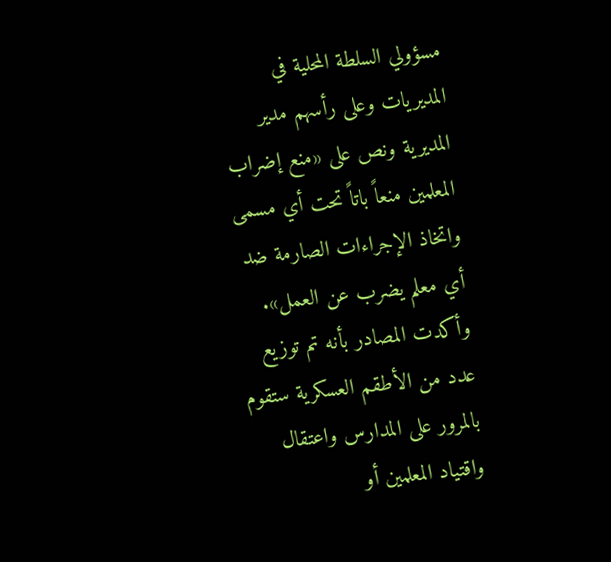مسؤولي السلطة المحلية في المديريات وعلى رأسهم مدير المديرية ونص على «منع إضراب المعلمين منعاً باتاً تحت أي مسمى واتخاذ الإجراءات الصارمة ضد أي معلم يضرب عن العمل».
وأكدت المصادر بأنه تم توزيع عدد من الأطقم العسكرية ستقوم بالمرور على المدارس واعتقال واقتياد المعلمين أو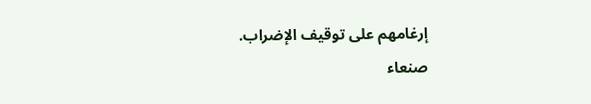إرغامهم على توقيف الإضراب.
صنعاء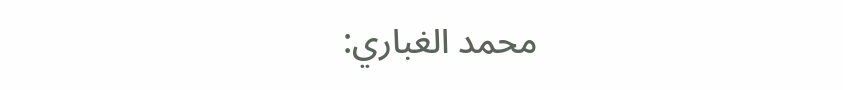محمد الغباري: